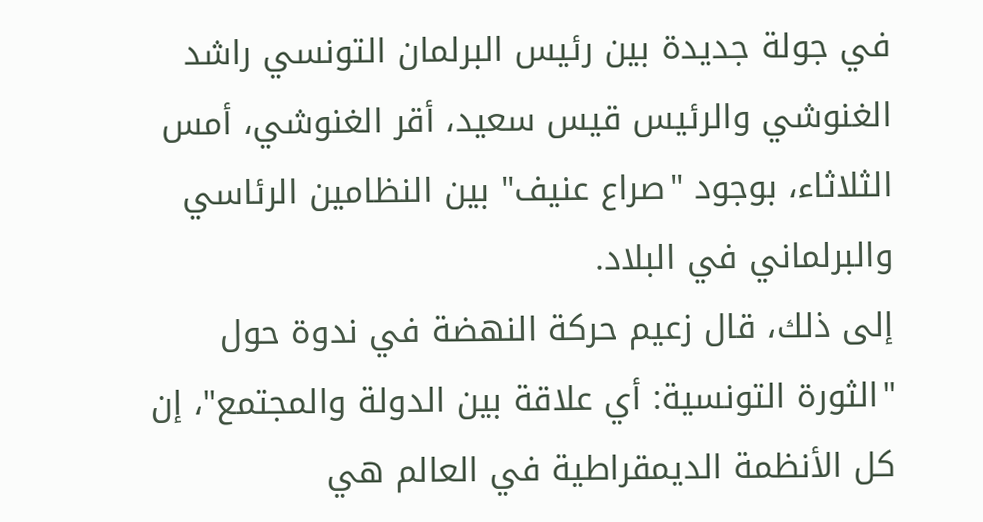في جولة جديدة بين رئيس البرلمان التونسي راشد الغنوشي والرئيس قيس سعيد، أقر الغنوشي، أمس الثلاثاء، بوجود "صراع عنيف" بين النظامين الرئاسي والبرلماني في البلاد.
إلى ذلك، قال زعيم حركة النهضة في ندوة حول "الثورة التونسية: أي علاقة بين الدولة والمجتمع"، إن كل الأنظمة الديمقراطية في العالم هي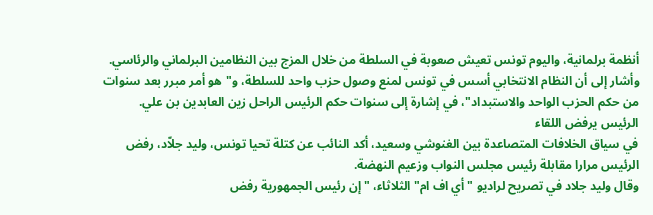أنظمة برلمانية، واليوم تونس تعيش صعوبة في السلطة من خلال المزج بين النظامين البرلماني والرئاسي.
وأشار إلى أن النظام الانتخابي أسس في تونس لمنع وصول حزب واحد للسلطة، و"هو أمر مبرر بعد سنوات من حكم الحزب الواحد والاستبداد"، في إشارة إلى سنوات حكم الرئيس الراحل زين العابدين بن علي.
الرئيس يرفض اللقاء
في سياق الخلافات المتصاعدة بين الغنوشي وسعيد، أكد النائب عن كتلة تحيا تونس، وليد جلاّد، رفض الرئيس مرارا مقابلة رئيس مجلس النواب وزعيم النهضة.
وقال وليد جلاد في تصريح لراديو "أي اف ام" الثلاثاء، "إن رئيس الجمهورية رفض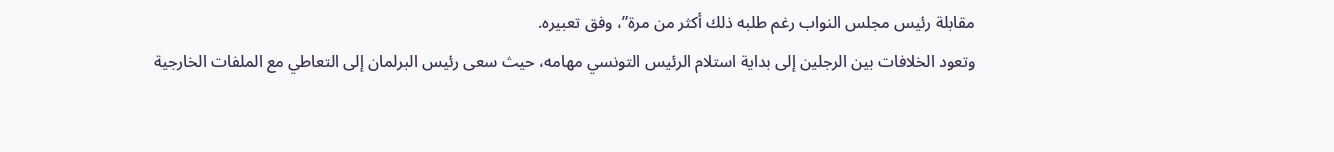مقابلة رئيس مجلس النواب رغم طلبه ذلك أكثر من مرة”، وفق تعبيره.
وتعود الخلافات بين الرجلين إلى بداية استلام الرئيس التونسي مهامه، حيث سعى رئيس البرلمان إلى التعاطي مع الملفات الخارجية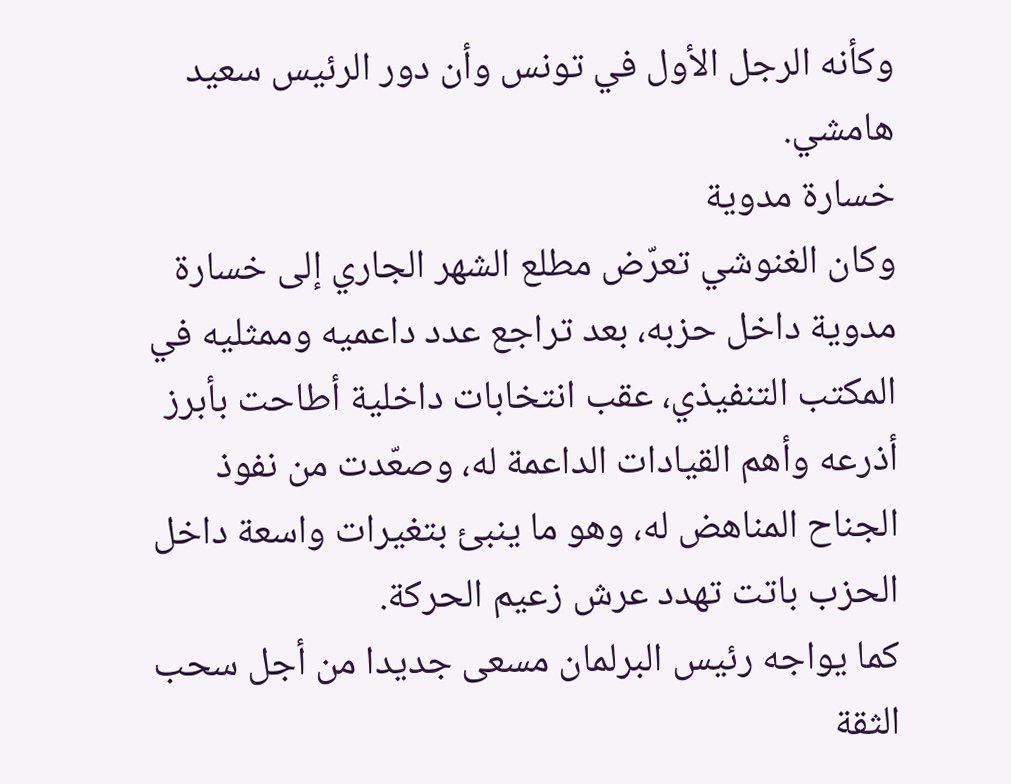وكأنه الرجل الأول في تونس وأن دور الرئيس سعيد هامشي.
خسارة مدوية
وكان الغنوشي تعرّض مطلع الشهر الجاري إلى خسارة مدوية داخل حزبه، بعد تراجع عدد داعميه وممثليه في المكتب التنفيذي، عقب انتخابات داخلية أطاحت بأبرز أذرعه وأهم القيادات الداعمة له، وصعّدت من نفوذ الجناح المناهض له، وهو ما ينبئ بتغيرات واسعة داخل الحزب باتت تهدد عرش زعيم الحركة.
كما يواجه رئيس البرلمان مسعى جديدا من أجل سحب الثقة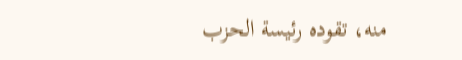منه، تقوده رئيسة الحزب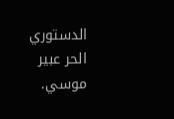الدستوري الحر عبير موسي.